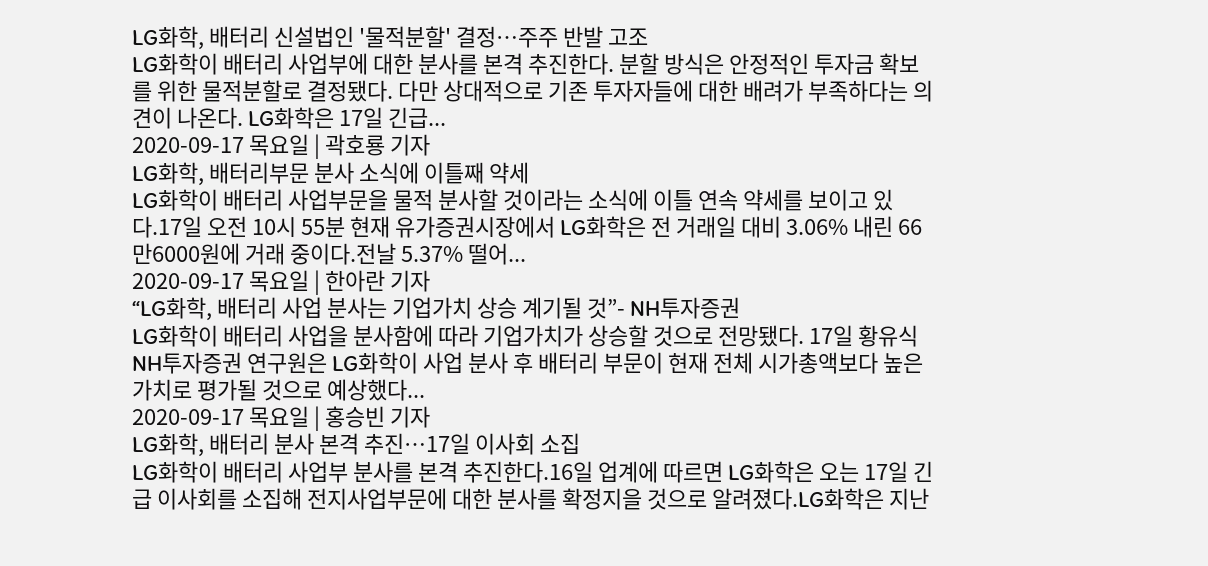LG화학, 배터리 신설법인 '물적분할' 결정…주주 반발 고조
LG화학이 배터리 사업부에 대한 분사를 본격 추진한다. 분할 방식은 안정적인 투자금 확보를 위한 물적분할로 결정됐다. 다만 상대적으로 기존 투자자들에 대한 배려가 부족하다는 의견이 나온다. LG화학은 17일 긴급...
2020-09-17 목요일 | 곽호룡 기자
LG화학, 배터리부문 분사 소식에 이틀째 약세
LG화학이 배터리 사업부문을 물적 분사할 것이라는 소식에 이틀 연속 약세를 보이고 있다.17일 오전 10시 55분 현재 유가증권시장에서 LG화학은 전 거래일 대비 3.06% 내린 66만6000원에 거래 중이다.전날 5.37% 떨어...
2020-09-17 목요일 | 한아란 기자
“LG화학, 배터리 사업 분사는 기업가치 상승 계기될 것”- NH투자증권
LG화학이 배터리 사업을 분사함에 따라 기업가치가 상승할 것으로 전망됐다. 17일 황유식 NH투자증권 연구원은 LG화학이 사업 분사 후 배터리 부문이 현재 전체 시가총액보다 높은 가치로 평가될 것으로 예상했다...
2020-09-17 목요일 | 홍승빈 기자
LG화학, 배터리 분사 본격 추진…17일 이사회 소집
LG화학이 배터리 사업부 분사를 본격 추진한다.16일 업계에 따르면 LG화학은 오는 17일 긴급 이사회를 소집해 전지사업부문에 대한 분사를 확정지을 것으로 알려졌다.LG화학은 지난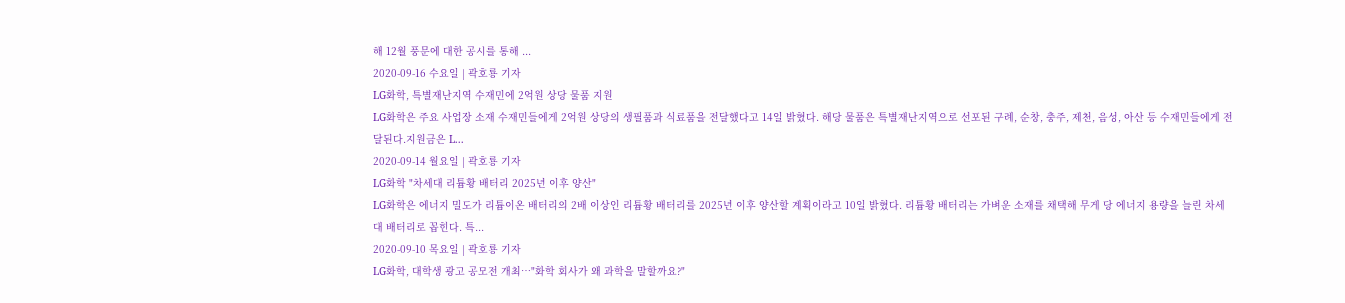해 12월 풍문에 대한 공시를 통해 ...
2020-09-16 수요일 | 곽호룡 기자
LG화학, 특별재난지역 수재민에 2억원 상당 물품 지원
LG화학은 주요 사업장 소재 수재민들에게 2억원 상당의 생필품과 식료품을 전달했다고 14일 밝혔다. 해당 물품은 특별재난지역으로 선포된 구례, 순창, 충주, 제천, 음성, 아산 등 수재민들에게 전달된다.지원금은 L...
2020-09-14 월요일 | 곽호룡 기자
LG화학 "차세대 리튬황 배터리 2025년 이후 양산"
LG화학은 에너지 밀도가 리튬이온 배터리의 2배 이상인 리튬황 배터리를 2025년 이후 양산할 계획이라고 10일 밝혔다. 리튬황 배터리는 가벼운 소재를 채택해 무게 당 에너지 용량을 늘린 차세대 배터리로 꼽힌다. 특...
2020-09-10 목요일 | 곽호룡 기자
LG화학, 대학생 광고 공모전 개최…"화학 회사가 왜 과학을 말할까요?"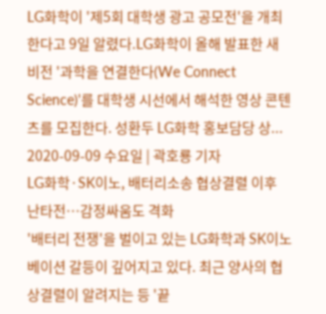LG화학이 '제5회 대학생 광고 공모전'을 개최한다고 9일 알렸다.LG화학이 올해 발표한 새 비전 '과학을 연결한다(We Connect Science)'를 대학생 시선에서 해석한 영상 콘텐츠를 모집한다. 성환두 LG화학 홍보담당 상...
2020-09-09 수요일 | 곽호룡 기자
LG화학·SK이노, 배터리소송 협상결렬 이후 난타전…감정싸움도 격화
'배터리 전쟁'을 벌이고 있는 LG화학과 SK이노베이션 갈등이 깊어지고 있다. 최근 양사의 협상결렬이 알려지는 등 '끝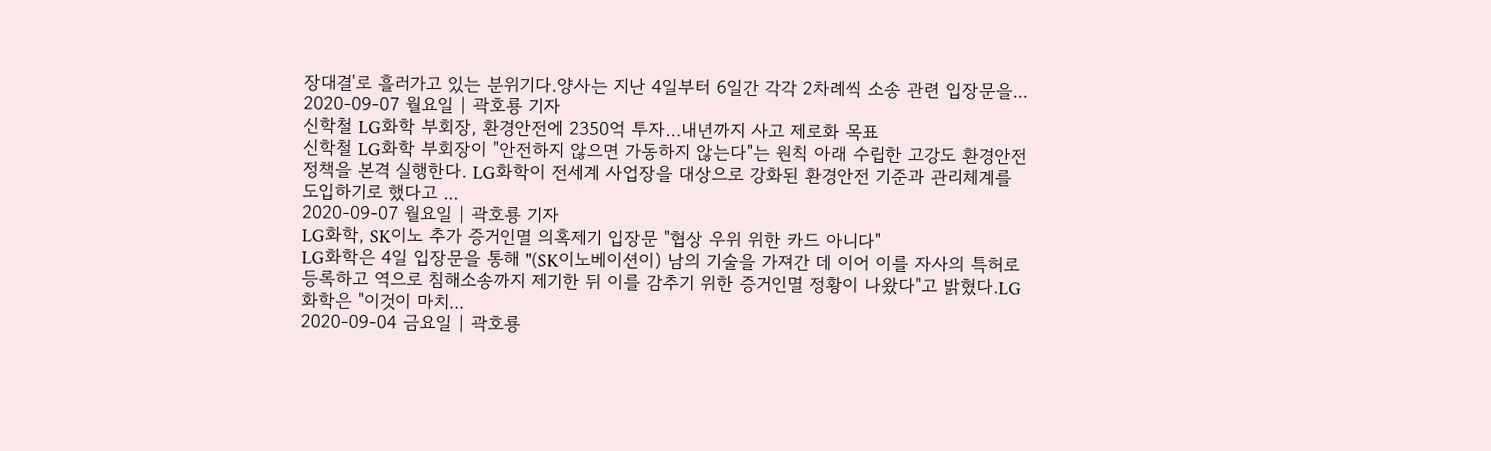장대결'로 흘러가고 있는 분위기다.양사는 지난 4일부터 6일간 각각 2차례씩 소송 관련 입장문을...
2020-09-07 월요일 | 곽호룡 기자
신학철 LG화학 부회장, 환경안전에 2350억 투자…내년까지 사고 제로화 목표
신학철 LG화학 부회장이 "안전하지 않으면 가동하지 않는다"는 원칙 아래 수립한 고강도 환경안전 정책을 본격 실행한다. LG화학이 전세계 사업장을 대상으로 강화된 환경안전 기준과 관리체계를 도입하기로 했다고 ...
2020-09-07 월요일 | 곽호룡 기자
LG화학, SK이노 추가 증거인멸 의혹제기 입장문 "협상 우위 위한 카드 아니다"
LG화학은 4일 입장문을 통해 "(SK이노베이션이) 남의 기술을 가져간 데 이어 이를 자사의 특허로 등록하고 역으로 침해소송까지 제기한 뒤 이를 감추기 위한 증거인멸 정황이 나왔다"고 밝혔다.LG화학은 "이것이 마치...
2020-09-04 금요일 | 곽호룡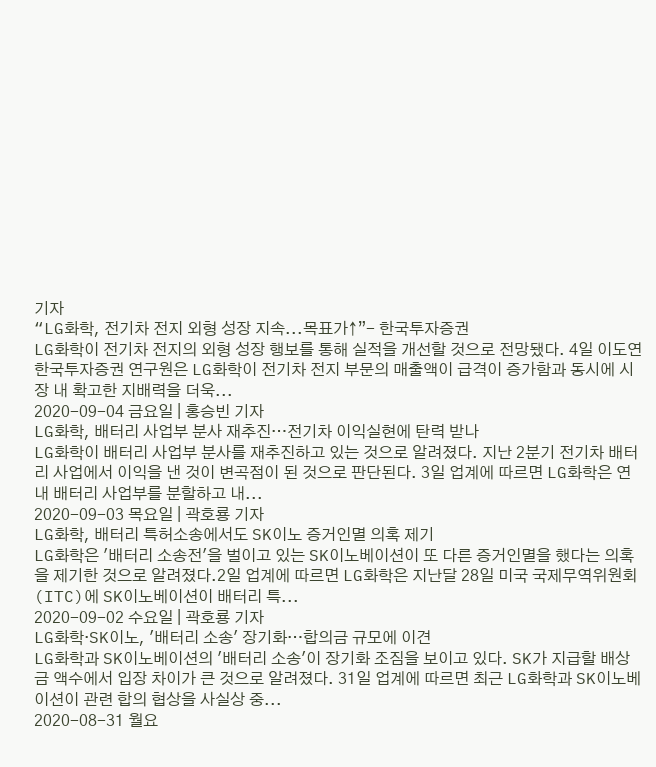기자
“LG화학, 전기차 전지 외형 성장 지속...목표가↑”- 한국투자증권
LG화학이 전기차 전지의 외형 성장 행보를 통해 실적을 개선할 것으로 전망됐다. 4일 이도연 한국투자증권 연구원은 LG화학이 전기차 전지 부문의 매출액이 급격이 증가함과 동시에 시장 내 확고한 지배력을 더욱...
2020-09-04 금요일 | 홍승빈 기자
LG화학, 배터리 사업부 분사 재추진…전기차 이익실현에 탄력 받나
LG화학이 배터리 사업부 분사를 재추진하고 있는 것으로 알려졌다. 지난 2분기 전기차 배터리 사업에서 이익을 낸 것이 변곡점이 된 것으로 판단된다. 3일 업계에 따르면 LG화학은 연내 배터리 사업부를 분할하고 내...
2020-09-03 목요일 | 곽호룡 기자
LG화학, 배터리 특허소송에서도 SK이노 증거인멸 의혹 제기
LG화학은 '배터리 소송전'을 벌이고 있는 SK이노베이션이 또 다른 증거인멸을 했다는 의혹을 제기한 것으로 알려졌다.2일 업계에 따르면 LG화학은 지난달 28일 미국 국제무역위원회(ITC)에 SK이노베이션이 배터리 특...
2020-09-02 수요일 | 곽호룡 기자
LG화학·SK이노, '배터리 소송' 장기화…합의금 규모에 이견
LG화학과 SK이노베이션의 '배터리 소송'이 장기화 조짐을 보이고 있다. SK가 지급할 배상금 액수에서 입장 차이가 큰 것으로 알려졌다. 31일 업계에 따르면 최근 LG화학과 SK이노베이션이 관련 합의 협상을 사실상 중...
2020-08-31 월요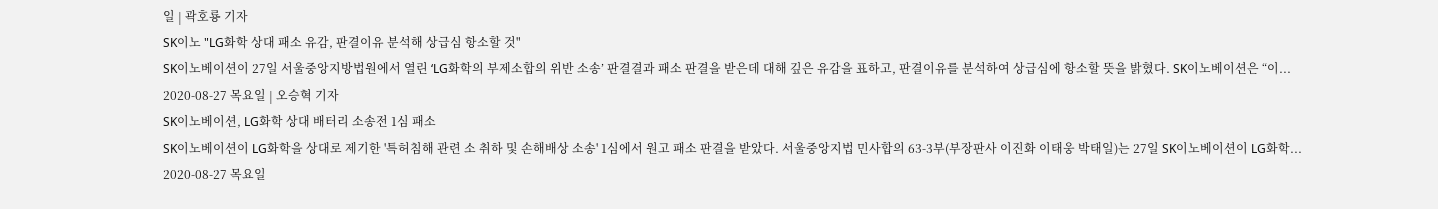일 | 곽호룡 기자
SK이노 "LG화학 상대 패소 유감, 판결이유 분석해 상급심 항소할 것"
SK이노베이션이 27일 서울중앙지방법원에서 열린 ‘LG화학의 부제소합의 위반 소송’ 판결결과 패소 판결을 받은데 대해 깊은 유감을 표하고, 판결이유를 분석하여 상급심에 항소할 뜻을 밝혔다. SK이노베이션은 “이...
2020-08-27 목요일 | 오승혁 기자
SK이노베이션, LG화학 상대 배터리 소송전 1심 패소
SK이노베이션이 LG화학을 상대로 제기한 '특허침해 관련 소 취하 및 손해배상 소송' 1심에서 원고 패소 판결을 받았다. 서울중앙지법 민사합의 63-3부(부장판사 이진화 이태웅 박태일)는 27일 SK이노베이션이 LG화학...
2020-08-27 목요일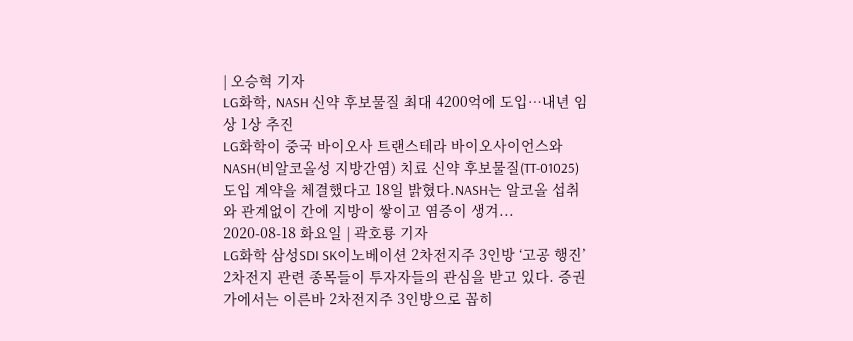| 오승혁 기자
LG화학, NASH 신약 후보물질 최대 4200억에 도입…내년 임상 1상 추진
LG화학이 중국 바이오사 트랜스테라 바이오사이언스와 NASH(비알코올성 지방간염) 치료 신약 후보물질(TT-01025) 도입 계약을 체결했다고 18일 밝혔다.NASH는 알코올 섭취와 관계없이 간에 지방이 쌓이고 염증이 생겨...
2020-08-18 화요일 | 곽호룡 기자
LG화학 삼성SDI SK이노베이션 2차전지주 3인방 ‘고공 행진’
2차전지 관련 종목들이 투자자들의 관심을 받고 있다. 증권가에서는 이른바 2차전지주 3인방으로 꼽히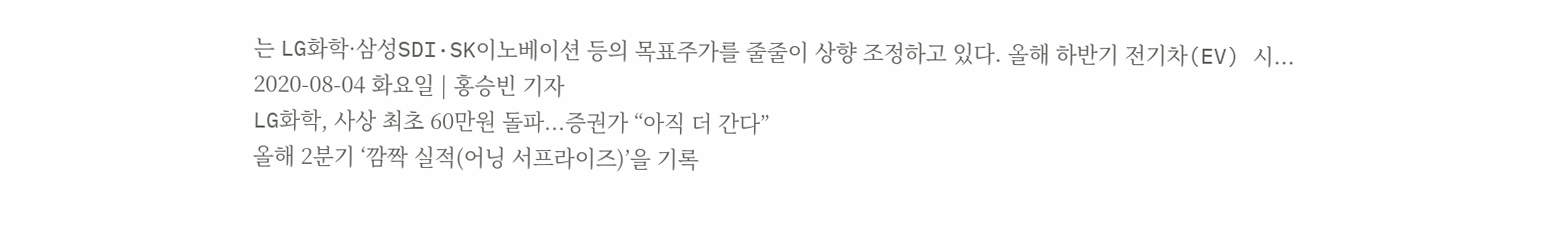는 LG화학·삼성SDI·SK이노베이션 등의 목표주가를 줄줄이 상향 조정하고 있다. 올해 하반기 전기차(EV) 시...
2020-08-04 화요일 | 홍승빈 기자
LG화학, 사상 최초 60만원 돌파...증권가 “아직 더 간다”
올해 2분기 ‘깜짝 실적(어닝 서프라이즈)’을 기록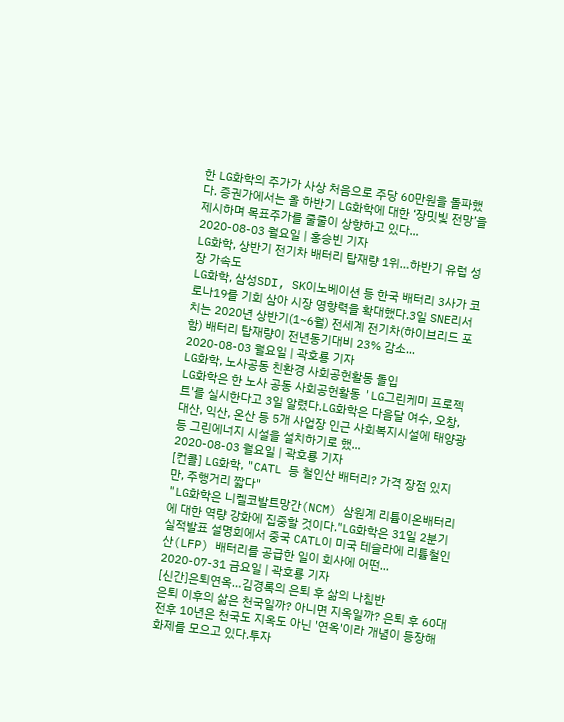한 LG화학의 주가가 사상 처음으로 주당 60만원을 돌파했다. 증권가에서는 올 하반기 LG화학에 대한 ‘장밋빛 전망’을 제시하며 목표주가를 줄줄이 상향하고 있다...
2020-08-03 월요일 | 홍승빈 기자
LG화학, 상반기 전기차 배터리 탑재량 1위…하반기 유럽 성장 가속도
LG화학, 삼성SDI, SK이노베이션 등 한국 배터리 3사가 코로나19를 기회 삼아 시장 영향력을 확대했다.3일 SNE리서치는 2020년 상반기(1~6월) 전세계 전기차(하이브리드 포함) 배터리 탑재량이 전년동기대비 23% 감소...
2020-08-03 월요일 | 곽호룡 기자
LG화학, 노사공동 친환경 사회공헌활동 돌입
LG화학은 한 노사 공동 사회공헌활동 'LG그린케미 프로젝트'를 실시한다고 3일 알렸다.LG화학은 다음달 여수, 오창, 대산, 익산, 온산 등 5개 사업장 인근 사회복지시설에 태양광 등 그린에너지 시설을 설치하기로 했...
2020-08-03 월요일 | 곽호룡 기자
[컨콜] LG화학, "CATL 등 철인산 배터리? 가격 장점 있지만, 주행거리 짧다"
"LG화학은 니켈코발트망간(NCM) 삼원계 리튬이온배터리에 대한 역량 강화에 집중할 것이다."LG화학은 31일 2분기 실적발표 설명회에서 중국 CATL이 미국 테슬라에 리튬철인산(LFP) 배터리를 공급한 일이 회사에 어떤...
2020-07-31 금요일 | 곽호룡 기자
[신간]은퇴연옥…김경록의 은퇴 후 삶의 나침반
은퇴 이후의 삶은 천국일까? 아니면 지옥일까? 은퇴 후 60대 전후 10년은 천국도 지옥도 아닌 '연옥'이라 개념이 등장해 화제를 모으고 있다.투자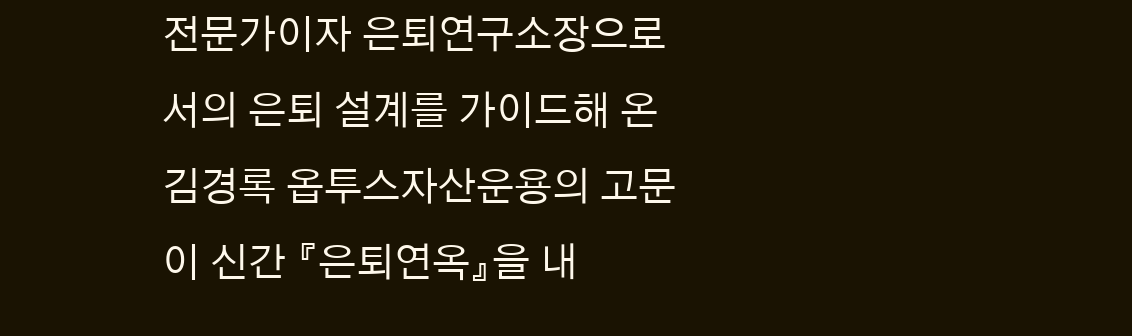전문가이자 은퇴연구소장으로서의 은퇴 설계를 가이드해 온 김경록 옵투스자산운용의 고문이 신간 『은퇴연옥』을 내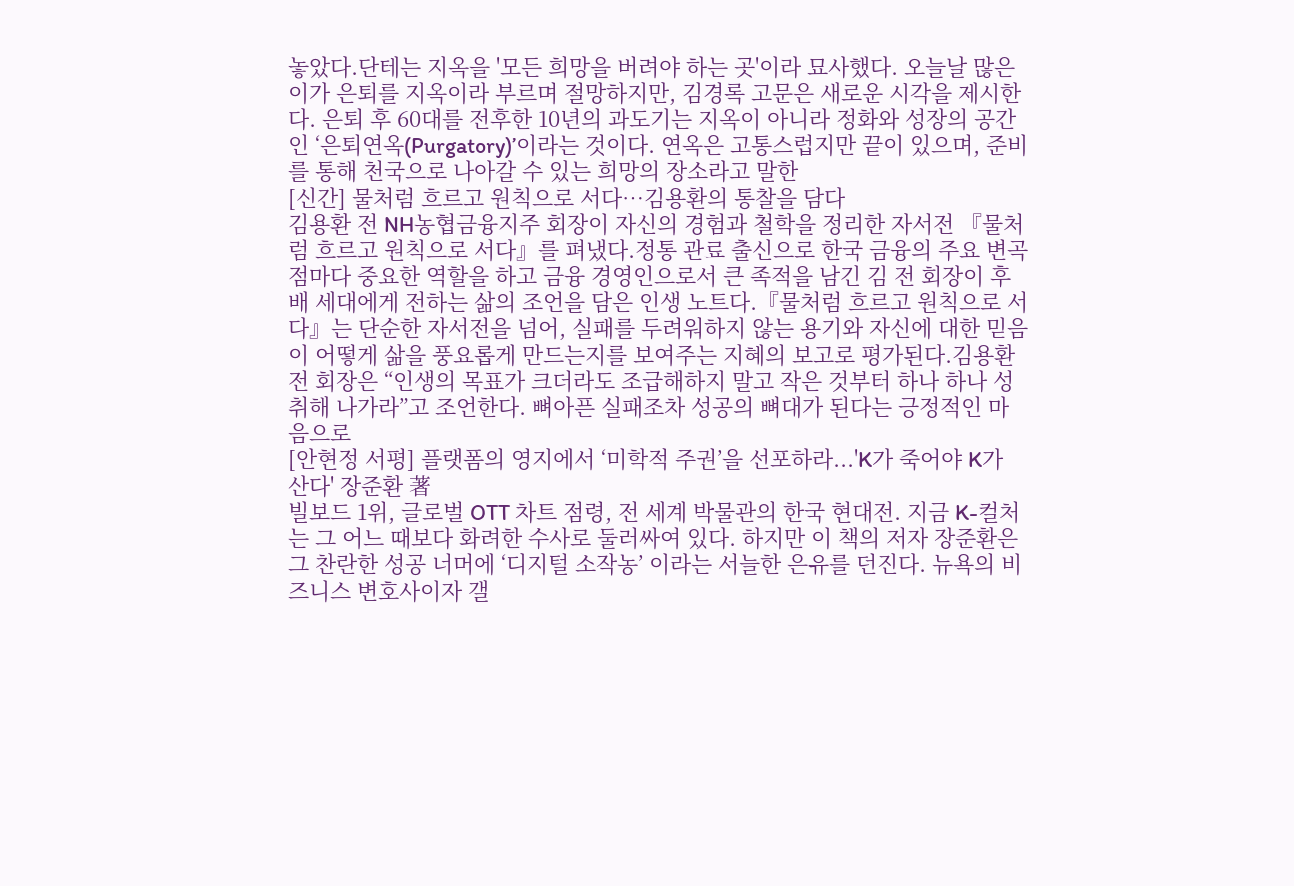놓았다.단테는 지옥을 '모든 희망을 버려야 하는 곳'이라 묘사했다. 오늘날 많은 이가 은퇴를 지옥이라 부르며 절망하지만, 김경록 고문은 새로운 시각을 제시한다. 은퇴 후 60대를 전후한 10년의 과도기는 지옥이 아니라 정화와 성장의 공간인 ‘은퇴연옥(Purgatory)’이라는 것이다. 연옥은 고통스럽지만 끝이 있으며, 준비를 통해 천국으로 나아갈 수 있는 희망의 장소라고 말한
[신간] 물처럼 흐르고 원칙으로 서다…김용환의 통찰을 담다
김용환 전 NH농협금융지주 회장이 자신의 경험과 철학을 정리한 자서전 『물처럼 흐르고 원칙으로 서다』를 펴냈다.정통 관료 출신으로 한국 금융의 주요 변곡점마다 중요한 역할을 하고 금융 경영인으로서 큰 족적을 남긴 김 전 회장이 후배 세대에게 전하는 삶의 조언을 담은 인생 노트다.『물처럼 흐르고 원칙으로 서다』는 단순한 자서전을 넘어, 실패를 두려워하지 않는 용기와 자신에 대한 믿음이 어떻게 삶을 풍요롭게 만드는지를 보여주는 지혜의 보고로 평가된다.김용환 전 회장은 “인생의 목표가 크더라도 조급해하지 말고 작은 것부터 하나 하나 성취해 나가라”고 조언한다. 뼈아픈 실패조차 성공의 뼈대가 된다는 긍정적인 마음으로
[안현정 서평] 플랫폼의 영지에서 ‘미학적 주권’을 선포하라...'K가 죽어야 K가 산다' 장준환 著
빌보드 1위, 글로벌 OTT 차트 점령, 전 세계 박물관의 한국 현대전. 지금 K-컬처는 그 어느 때보다 화려한 수사로 둘러싸여 있다. 하지만 이 책의 저자 장준환은 그 찬란한 성공 너머에 ‘디지털 소작농’ 이라는 서늘한 은유를 던진다. 뉴욕의 비즈니스 변호사이자 갤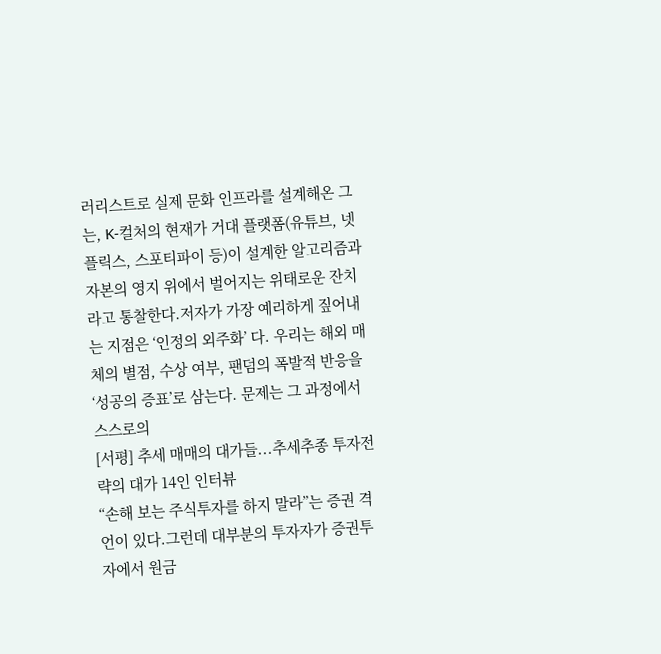러리스트로 실제 문화 인프라를 설계해온 그는, K-컬처의 현재가 거대 플랫폼(유튜브, 넷플릭스, 스포티파이 등)이 설계한 알고리즘과 자본의 영지 위에서 벌어지는 위태로운 잔치라고 통찰한다.저자가 가장 예리하게 짚어내는 지점은 ‘인정의 외주화’ 다. 우리는 해외 매체의 별점, 수상 여부, 팬덤의 폭발적 반응을 ‘성공의 증표’로 삼는다. 문제는 그 과정에서 스스로의
[서평] 추세 매매의 대가들...추세추종 투자전략의 대가 14인 인터뷰
“손해 보는 주식투자를 하지 말라”는 증권 격언이 있다.그런데 대부분의 투자자가 증권투자에서 원금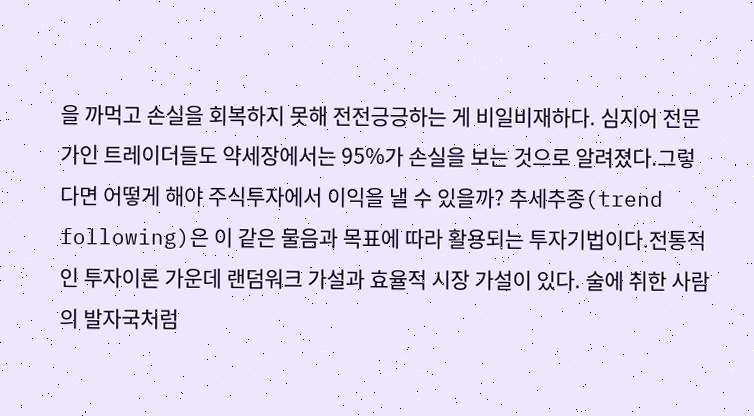을 까먹고 손실을 회복하지 못해 전전긍긍하는 게 비일비재하다. 심지어 전문가인 트레이더들도 약세장에서는 95%가 손실을 보는 것으로 알려졌다.그렇다면 어떻게 해야 주식투자에서 이익을 낼 수 있을까? 추세추종(trend following)은 이 같은 물음과 목표에 따라 활용되는 투자기법이다.전통적인 투자이론 가운데 랜덤워크 가설과 효율적 시장 가설이 있다. 술에 취한 사람의 발자국처럼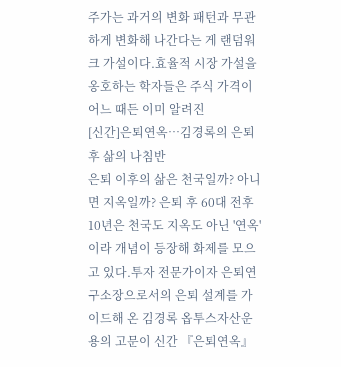주가는 과거의 변화 패턴과 무관하게 변화해 나간다는 게 랜덤워크 가설이다.효율적 시장 가설을 옹호하는 학자들은 주식 가격이 어느 때든 이미 알려진
[신간]은퇴연옥…김경록의 은퇴 후 삶의 나침반
은퇴 이후의 삶은 천국일까? 아니면 지옥일까? 은퇴 후 60대 전후 10년은 천국도 지옥도 아닌 '연옥'이라 개념이 등장해 화제를 모으고 있다.투자 전문가이자 은퇴연구소장으로서의 은퇴 설계를 가이드해 온 김경록 옵투스자산운용의 고문이 신간 『은퇴연옥』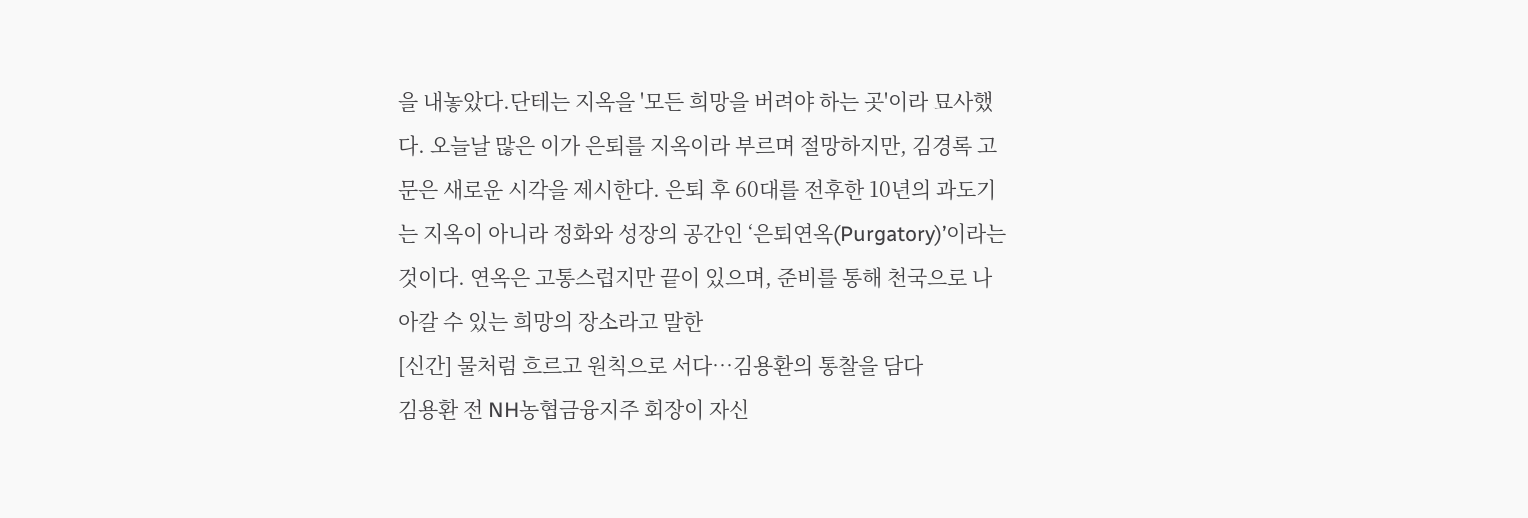을 내놓았다.단테는 지옥을 '모든 희망을 버려야 하는 곳'이라 묘사했다. 오늘날 많은 이가 은퇴를 지옥이라 부르며 절망하지만, 김경록 고문은 새로운 시각을 제시한다. 은퇴 후 60대를 전후한 10년의 과도기는 지옥이 아니라 정화와 성장의 공간인 ‘은퇴연옥(Purgatory)’이라는 것이다. 연옥은 고통스럽지만 끝이 있으며, 준비를 통해 천국으로 나아갈 수 있는 희망의 장소라고 말한
[신간] 물처럼 흐르고 원칙으로 서다…김용환의 통찰을 담다
김용환 전 NH농협금융지주 회장이 자신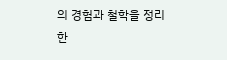의 경험과 철학을 정리한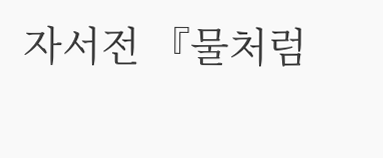자서전 『물처럼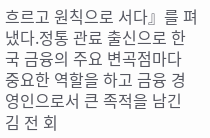흐르고 원칙으로 서다』를 펴냈다.정통 관료 출신으로 한국 금융의 주요 변곡점마다 중요한 역할을 하고 금융 경영인으로서 큰 족적을 남긴 김 전 회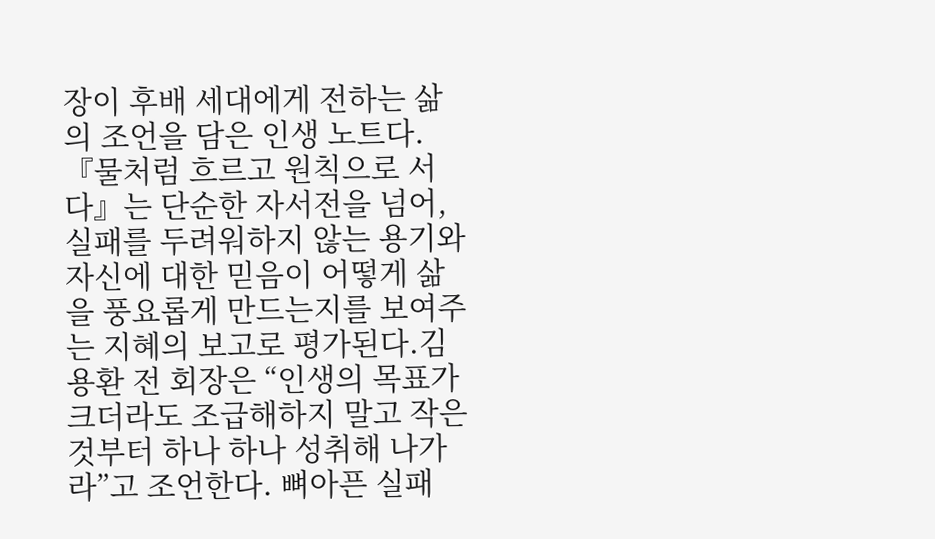장이 후배 세대에게 전하는 삶의 조언을 담은 인생 노트다.『물처럼 흐르고 원칙으로 서다』는 단순한 자서전을 넘어, 실패를 두려워하지 않는 용기와 자신에 대한 믿음이 어떻게 삶을 풍요롭게 만드는지를 보여주는 지혜의 보고로 평가된다.김용환 전 회장은 “인생의 목표가 크더라도 조급해하지 말고 작은 것부터 하나 하나 성취해 나가라”고 조언한다. 뼈아픈 실패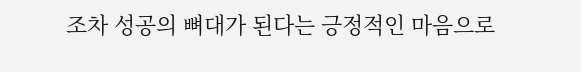조차 성공의 뼈대가 된다는 긍정적인 마음으로